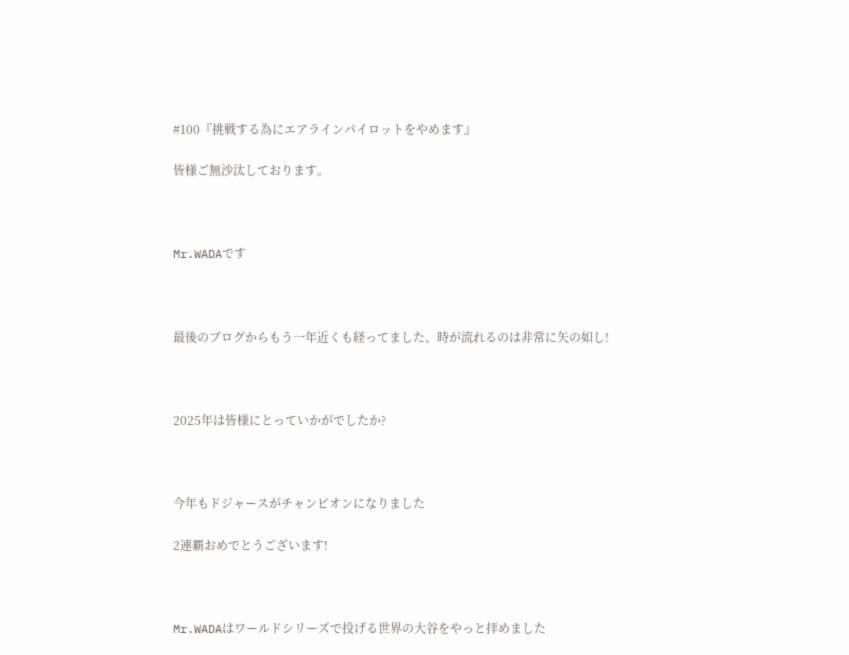#100『挑戦する為にエアラインパイロットをやめます』

皆様ご無沙汰しております。



Mr.WADAです



最後のブログからもう一年近くも経ってました、時が流れるのは非常に矢の如し!



2025年は皆様にとっていかがでしたか?



今年もドジャースがチャンピオンになりました

2連覇おめでとうございます!



Mr.WADAはワールドシリーズで投げる世界の大谷をやっと拝めました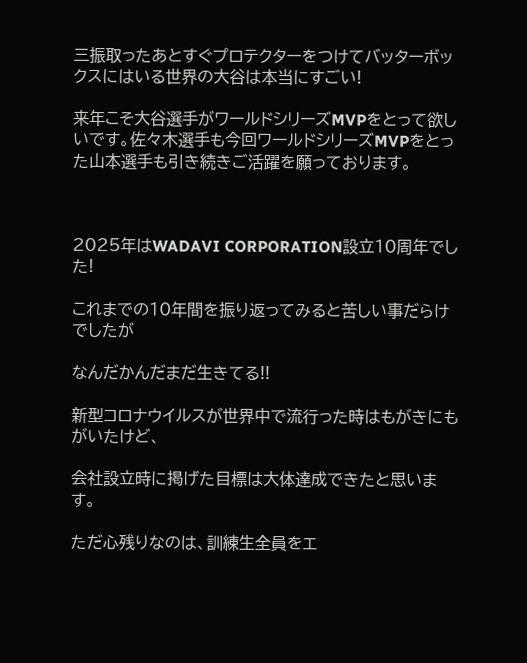三振取ったあとすぐプロテクターをつけてバッターボックスにはいる世界の大谷は本当にすごい!

来年こそ大谷選手がワールドシリーズMVPをとって欲しいです。佐々木選手も今回ワールドシリーズMVPをとった山本選手も引き続きご活躍を願っております。



2025年はWADAVI CORPORATION設立10周年でした!

これまでの10年間を振り返ってみると苦しい事だらけでしたが

なんだかんだまだ生きてる!!

新型コロナウイルスが世界中で流行った時はもがきにもがいたけど、

会社設立時に掲げた目標は大体達成できたと思います。

ただ心残りなのは、訓練生全員をエ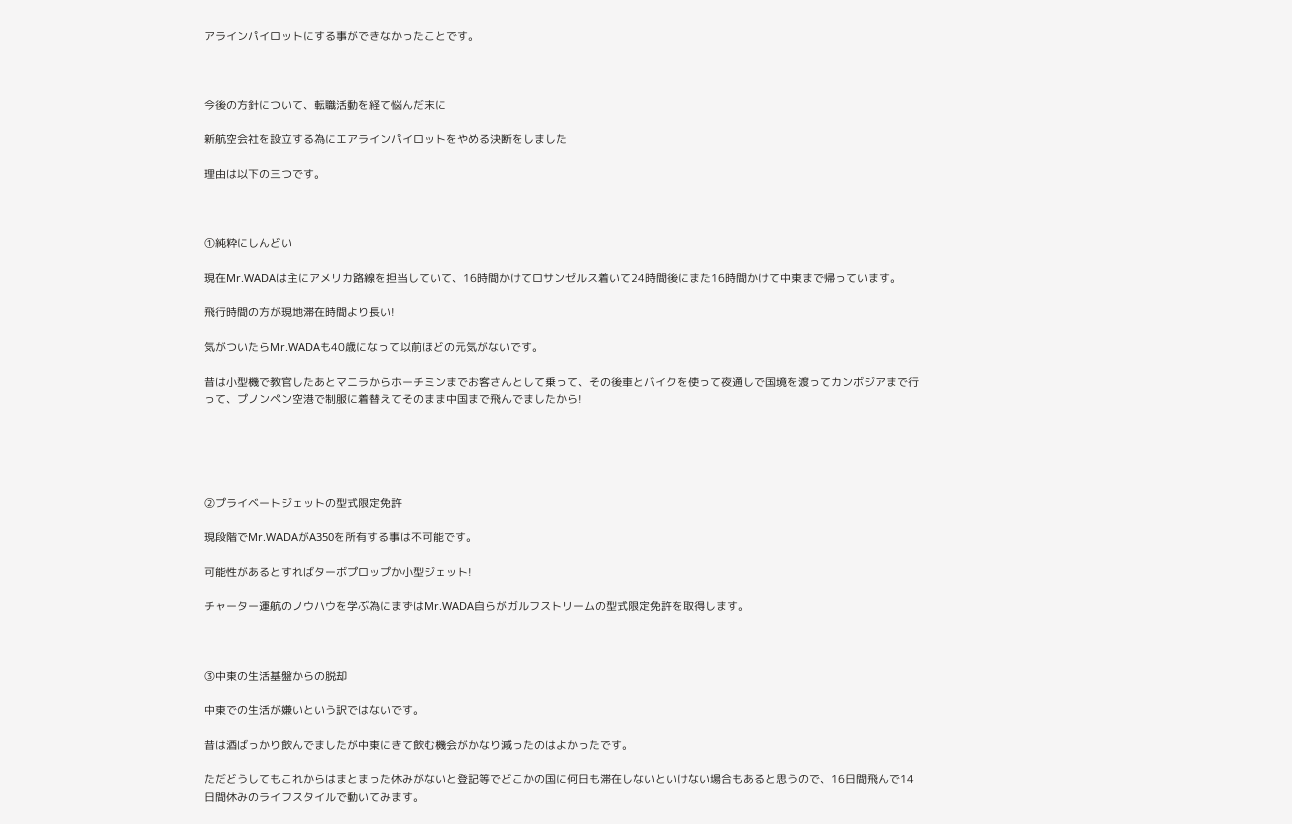アラインパイロットにする事ができなかったことです。



今後の方針について、転職活動を経て悩んだ末に

新航空会社を設立する為にエアラインパイロットをやめる決断をしました

理由は以下の三つです。



①純粋にしんどい

現在Mr.WADAは主にアメリカ路線を担当していて、16時間かけてロサンゼルス着いて24時間後にまた16時間かけて中東まで帰っています。

飛行時間の方が現地滞在時間より長い!

気がついたらMr.WADAも40歳になって以前ほどの元気がないです。

昔は小型機で教官したあとマニラからホーチミンまでお客さんとして乗って、その後車とバイクを使って夜通しで国境を渡ってカンボジアまで行って、プノンペン空港で制服に着替えてそのまま中国まで飛んでましたから!





②プライベートジェットの型式限定免許

現段階でMr.WADAがA350を所有する事は不可能です。

可能性があるとすればターボプロップか小型ジェット!

チャーター運航のノウハウを学ぶ為にまずはMr.WADA自らがガルフストリームの型式限定免許を取得します。



③中東の生活基盤からの脱却

中東での生活が嫌いという訳ではないです。

昔は酒ばっかり飲んでましたが中東にきて飲む機会がかなり減ったのはよかったです。

ただどうしてもこれからはまとまった休みがないと登記等でどこかの国に何日も滞在しないといけない場合もあると思うので、16日間飛んで14日間休みのライフスタイルで動いてみます。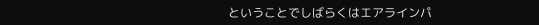ということでしばらくはエアラインパ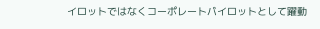イロットではなくコーポレートパイロットとして躍動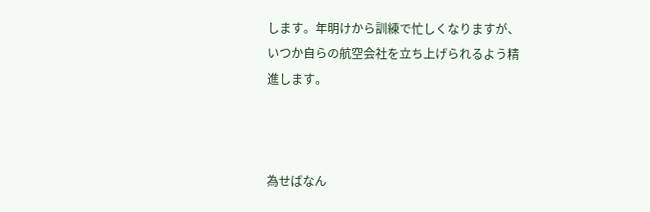します。年明けから訓練で忙しくなりますが、いつか自らの航空会社を立ち上げられるよう精進します。



為せばなん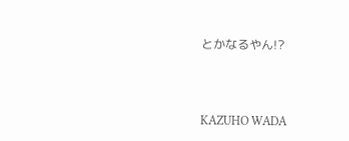とかなるやん!?



KAZUHO WADA